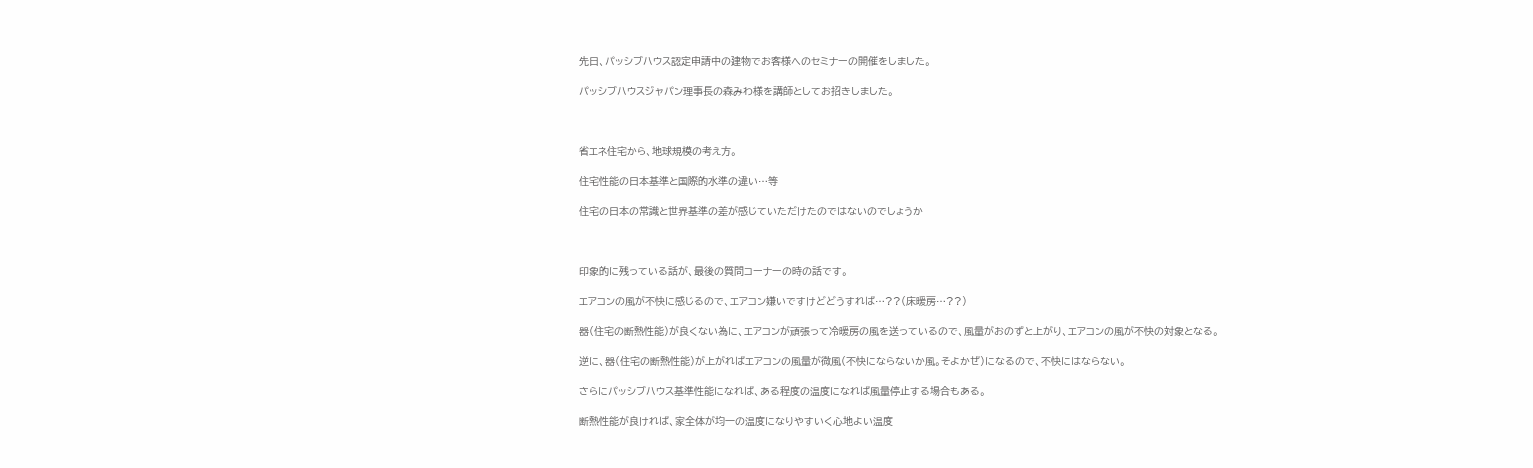先日、パッシブハウス認定申請中の建物でお客様へのセミナーの開催をしました。

パッシブハウスジャパン理事長の森みわ様を講師としてお招きしました。



省エネ住宅から、地球規模の考え方。

住宅性能の日本基準と国際的水準の違い…等

住宅の日本の常識と世界基準の差が感じていただけたのではないのでしょうか



印象的に残っている話が、最後の質問コーナーの時の話です。

エアコンの風が不快に感じるので、エアコン嫌いですけどどうすれば…??(床暖房…??)

器(住宅の断熱性能)が良くない為に、エアコンが頑張って冷暖房の風を送っているので、風量がおのずと上がり、エアコンの風が不快の対象となる。

逆に、器(住宅の断熱性能)が上がればエアコンの風量が微風(不快にならないか風。そよかぜ)になるので、不快にはならない。

さらにパッシブハウス基準性能になれば、ある程度の温度になれば風量停止する場合もある。

断熱性能が良ければ、家全体が均一の温度になりやすいく心地よい温度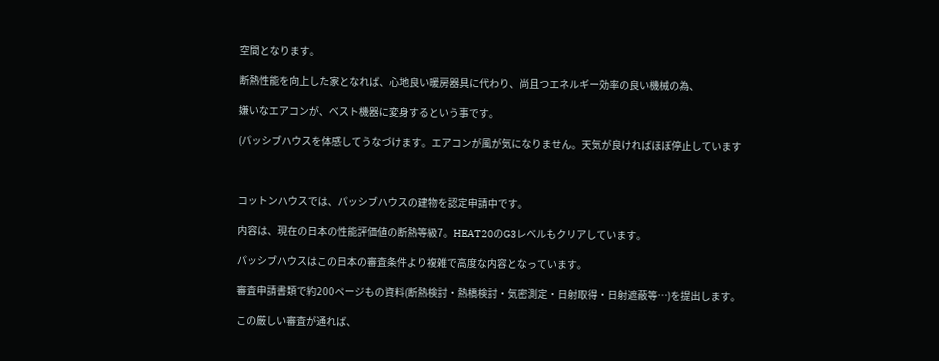空間となります。

断熱性能を向上した家となれば、心地良い暖房器具に代わり、尚且つエネルギー効率の良い機械の為、

嫌いなエアコンが、ベスト機器に変身するという事です。

(パッシブハウスを体感してうなづけます。エアコンが風が気になりません。天気が良ければほぼ停止しています



コットンハウスでは、パッシブハウスの建物を認定申請中です。

内容は、現在の日本の性能評価値の断熱等級7。HEAT20のG3レベルもクリアしています。

パッシブハウスはこの日本の審査条件より複雑で高度な内容となっています。

審査申請書類で約200ページもの資料(断熱検討・熱橋検討・気密測定・日射取得・日射遮蔽等…)を提出します。

この厳しい審査が通れば、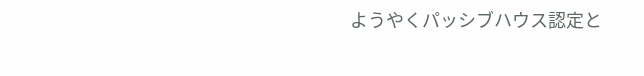ようやくパッシブハウス認定と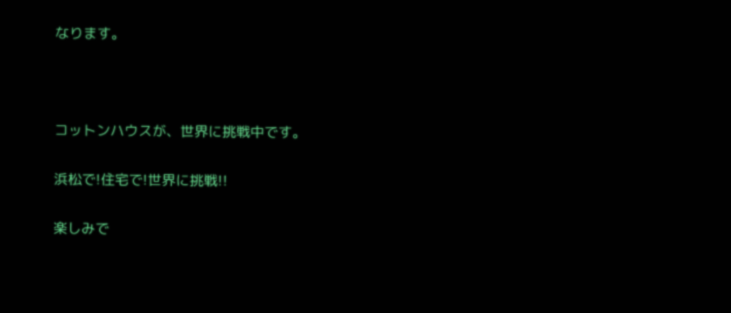なります。



コットンハウスが、世界に挑戦中です。

浜松で!住宅で!世界に挑戦!!

楽しみで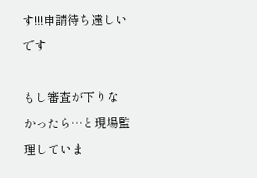す!!!申請待ち遠しいです

もし審査が下りなかったら…と現場監理していま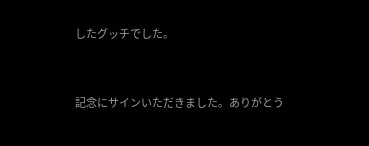したグッチでした。



記念にサインいただきました。ありがとう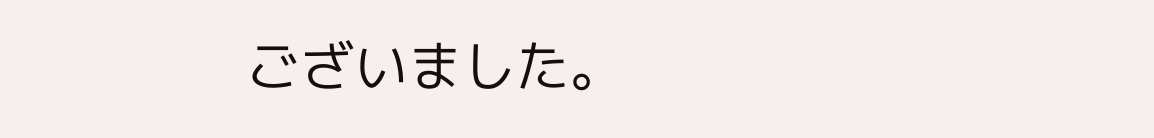ございました。